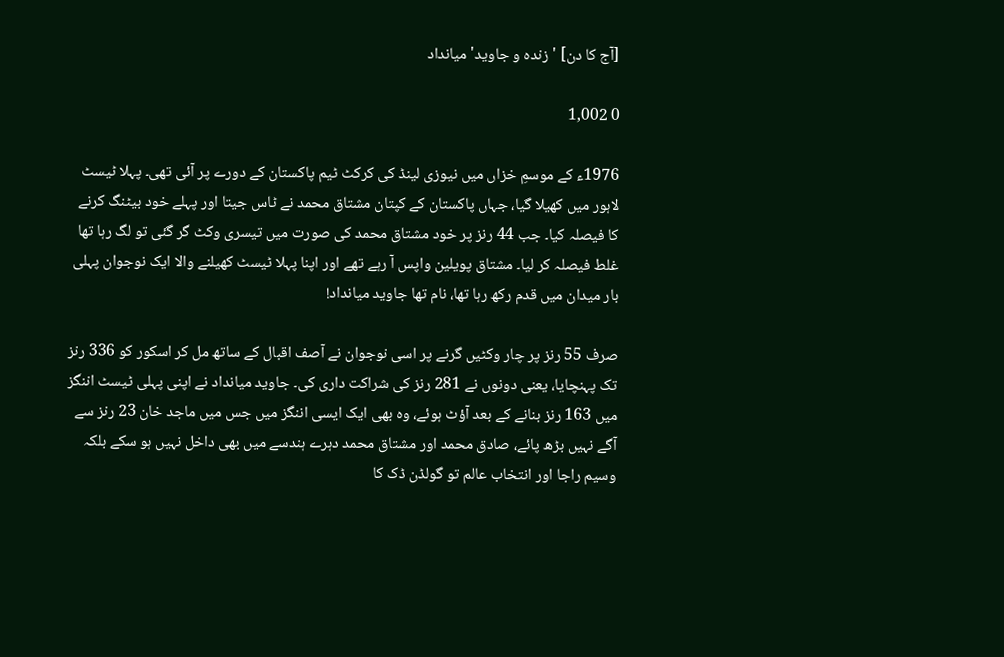[آج کا دن] 'زندہ و جاوید' میانداد

0 1,002

1976ء کے موسمِ خزاں میں نیوزی لینڈ کی کرکٹ ٹیم پاکستان کے دورے پر آئی تھی۔ پہلا ٹیسٹ لاہور میں کھیلا گیا، جہاں پاکستان کے کپتان مشتاق محمد نے ٹاس جیتا اور پہلے خود بیٹنگ کرنے کا فیصلہ کیا۔ جب 44 رنز پر خود مشتاق محمد کی صورت میں تیسری وکٹ گر گئی تو لگ رہا تھا غلط فیصلہ کر لیا۔ مشتاق پویلین واپس آ رہے تھے اور اپنا پہلا ٹیسٹ کھیلنے والا ایک نوجوان پہلی بار میدان میں قدم رکھ رہا تھا، نام تھا جاوید میانداد!

صرف 55 رنز پر چار وکٹیں گرنے پر اسی نوجوان نے آصف اقبال کے ساتھ مل کر اسکور کو 336 رنز تک پہنچایا، یعنی دونوں نے 281 رنز کی شراکت داری کی۔ جاوید میانداد نے اپنی پہلی ٹیسٹ اننگز میں 163 رنز بنانے کے بعد آؤٹ ہوئے، وہ بھی ایک ایسی اننگز میں جس میں ماجد خان 23 رنز سے آگے نہیں بڑھ پائے، صادق محمد اور مشتاق محمد دہرے ہندسے میں بھی داخل نہیں ہو سکے بلکہ وسیم راجا اور انتخاب عالم تو گولڈن ڈک کا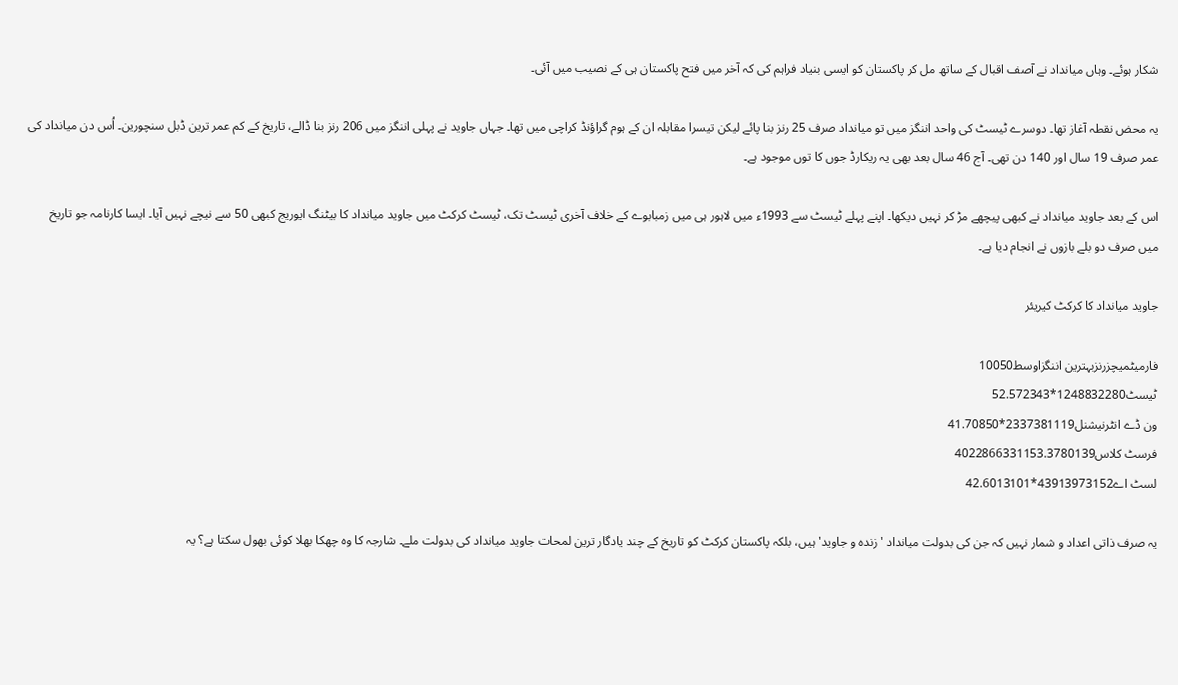شکار ہوئے۔ وہاں میانداد نے آصف اقبال کے ساتھ مل کر پاکستان کو ایسی بنیاد فراہم کی کہ آخر میں فتح پاکستان ہی کے نصیب میں آئی۔

یہ محض نقطہ آغاز تھا۔ دوسرے ٹیسٹ کی واحد اننگز میں تو میانداد صرف 25 رنز بنا پائے لیکن تیسرا مقابلہ ان کے ہوم گراؤنڈ کراچی میں تھا۔ جہاں جاوید نے پہلی اننگز میں 206 رنز بنا ڈالے، تاریخ کے کم عمر ترین ڈبل سنچورین۔ اُس دن میانداد کی عمر صرف 19 سال اور 140 دن تھی۔ آج 46 سال بعد بھی یہ ریکارڈ جوں کا توں موجود ہے۔

اس کے بعد جاوید میانداد نے کبھی پیچھے مڑ کر نہیں دیکھا۔ اپنے پہلے ٹیسٹ سے 1993ء میں لاہور ہی میں زمبابوے کے خلاف آخری ٹیسٹ تک، ٹیسٹ کرکٹ میں جاوید میانداد کا بیٹنگ ایوریج کبھی 50 سے نیچے نہیں آیا۔ ایسا کارنامہ جو تاریخ میں صرف دو بلے بازوں نے انجام دیا ہے۔

جاوید میانداد کا کرکٹ کیریئر

فارمیٹمیچزرنزبہترین اننگزاوسط10050
ٹیسٹ1248832280*52.572343
ون ڈے انٹرنیشنل2337381119*41.70850
فرسٹ کلاس4022866331153.3780139
لسٹ اے43913973152*42.6013101

یہ صرف ذاتی اعداد و شمار نہیں کہ جن کی بدولت میانداد 'زندہ و جاوید' ہیں، بلکہ پاکستان کرکٹ کو تاریخ کے چند یادگار ترین لمحات جاوید میانداد کی بدولت ملے۔ شارجہ کا وہ چھکا بھلا کوئی بھول سکتا ہے؟ یہ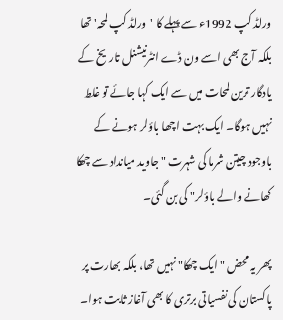ورلڈ کپ 1992ء سے پہلے کا 'ورلڈ کپ لمحہ' تھا بلکہ آج بھی اسے ون ڈے انٹرنیشنل تاریخ کے یادگار ترین لمحات میں سے ایک کہا جائے تو غلط نہیں ہوگا۔ ایک بہت اچھا باؤلر ہونے کے باوجود چیتن شرما کی شہرت "جاوید میانداد سے چھکا کھانے والے باؤلر" کی بن گئی۔

پھر یہ محض "ایک چھکا" نہیں تھا، بلکہ بھارت پر پاکستان کی نفسیاتی برتری کا بھی آغاز ثابت ہوا۔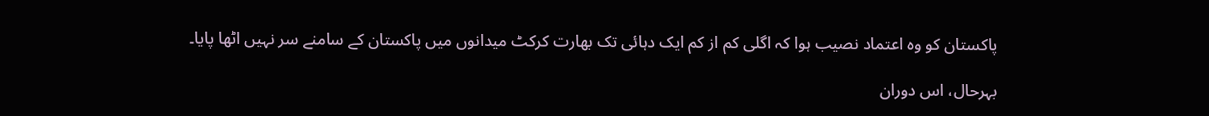پاکستان کو وہ اعتماد نصیب ہوا کہ اگلی کم از کم ایک دہائی تک بھارت کرکٹ میدانوں میں پاکستان کے سامنے سر نہیں اٹھا پایا۔

بہرحال، اس دوران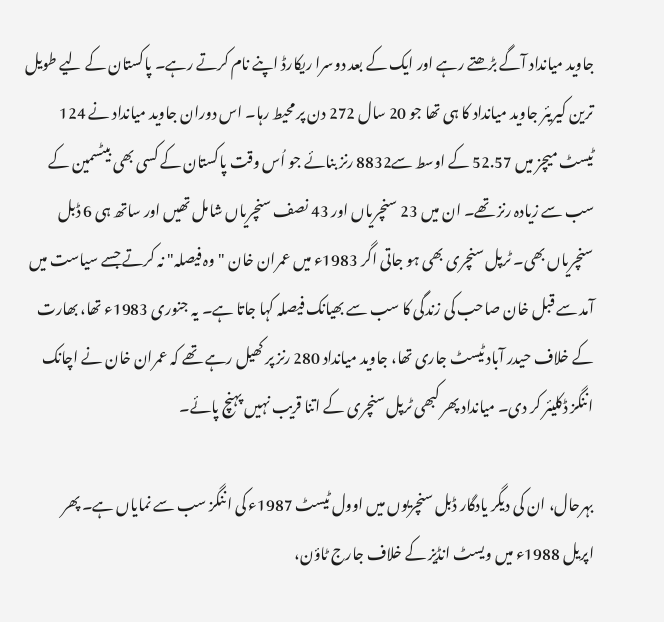جاوید میانداد آگے بڑھتے رہے اور ایک کے بعد دوسرا ریکارڈ اپنے نام کرتے رہے۔ پاکستان کے لیے طویل ترین کیریئر جاوید میانداد کا ہی تھا جو 20 سال 272 دن پر محیط رہا۔ اس دوران جاوید میانداد نے 124 ٹیسٹ میچز میں 52.57 کے اوسط سے8832 رنز بنائے جو اُس وقت پاکستان کے کسی بھی بیٹسمین کے سب سے زیادہ رنز تھے۔ ان میں 23 سنچریاں اور 43 نصف سنچریاں شامل تھیں اور ساتھ ہی 6 ڈبل سنچریاں بھی۔ ٹرپل سنچری بھی ہو جاتی اگر 1983ء میں عمران خان "وہ فیصلہ" نہ کرتے جسے سیاست میں آمد سے قبل خان صاحب کی زندگی کا سب سے بھیانک فیصلہ کہا جاتا ہے۔ یہ جنوری 1983ء تھا، بھارت کے خلاف حیدر آباد ٹیسٹ جاری تھا، جاوید میانداد 280 رنز پر کھیل رہے تھے کہ عمران خان نے اچانک اننگز ڈکلیئر کر دی۔ میانداد پھر کبھی ٹرپل سنچری کے اتنا قریب نہیں پہنچ پائے۔

بہرحال، ان کی دیگر یادگار ڈبل سنچریوں میں اوول ٹیسٹ 1987ء کی اننگز سب سے نمایاں ہے۔ پھر اپریل 1988ء میں ویسٹ انڈیز کے خلاف جارج ٹاؤن،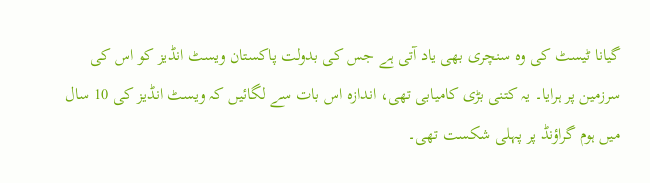گیانا ٹیسٹ کی وہ سنچری بھی یاد آتی ہے جس کی بدولت پاکستان ویسٹ انڈیز کو اس کی سرزمین پر ہرایا۔ یہ کتنی بڑی کامیابی تھی، اندازہ اس بات سے لگائیں کہ ویسٹ انڈیز کی 10 سال میں ہوم گراؤنڈ پر پہلی شکست تھی۔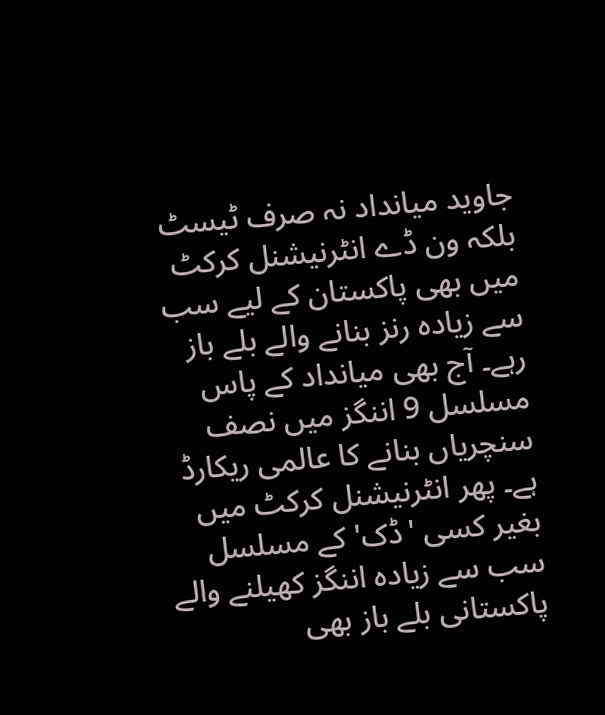جاوید میانداد نہ صرف ٹیسٹ بلکہ ون ڈے انٹرنیشنل کرکٹ میں بھی پاکستان کے لیے سب سے زیادہ رنز بنانے والے بلے باز رہے۔ آج بھی میانداد کے پاس مسلسل 9 اننگز میں نصف سنچریاں بنانے کا عالمی ریکارڈ ہے۔ پھر انٹرنیشنل کرکٹ میں بغیر کسی 'ڈک' کے مسلسل سب سے زیادہ اننگز کھیلنے والے پاکستانی بلے باز بھی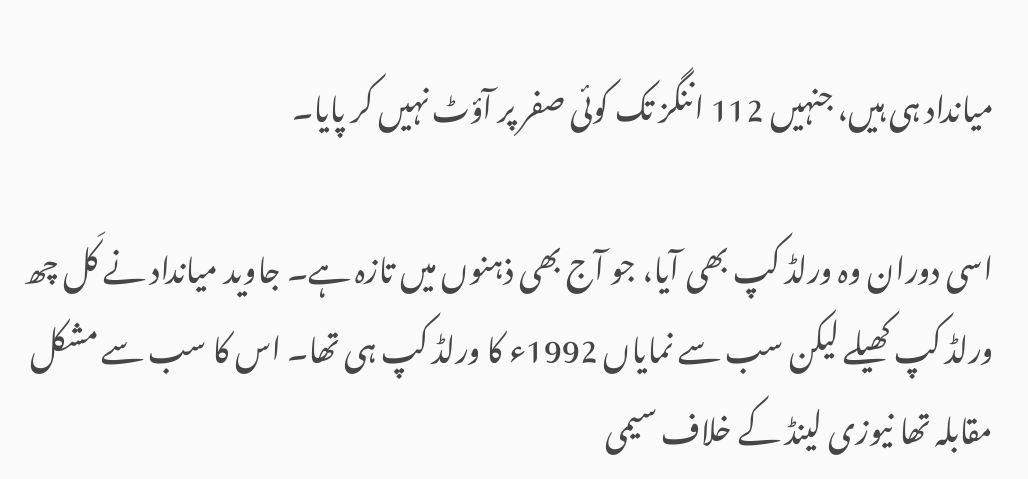میانداد ہی ہیں، جنہیں 112 اننگز تک کوئی صفر پر آؤٹ نہیں کر پایا۔

اسی دوران وہ ورلڈ کپ بھی آیا، جو آج بھی ذہنوں میں تازہ ہے۔ جاوید میانداد نے کَل چھ ورلڈ کپ کھیلے لیکن سب سے نمایاں 1992ء کا ورلڈ کپ ہی تھا۔ اس کا سب سے مشکل مقابلہ تھا نیوزی لینڈ کے خلاف سیمی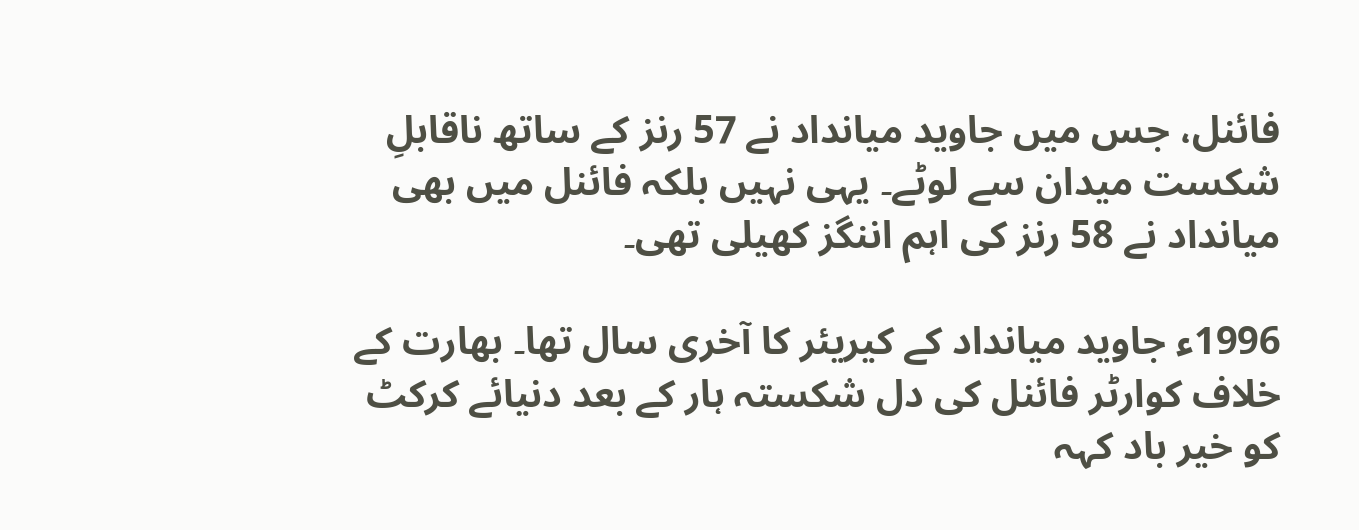فائنل، جس میں جاوید میانداد نے 57 رنز کے ساتھ ناقابلِ شکست میدان سے لوٹے۔ یہی نہیں بلکہ فائنل میں بھی میانداد نے 58 رنز کی اہم اننگز کھیلی تھی۔

1996ء جاوید میانداد کے کیریئر کا آخری سال تھا۔ بھارت کے خلاف کوارٹر فائنل کی دل شکستہ ہار کے بعد دنیائے کرکٹ کو خیر باد کہہ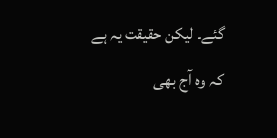گئے۔ لیکن حقیقت یہ ہے کہ وہ آج بھی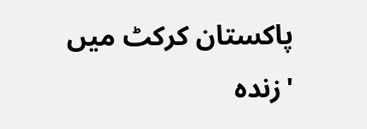پاکستان کرکٹ میں 'زندہ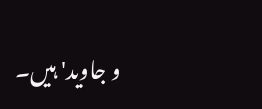و جاوید' ہیں۔